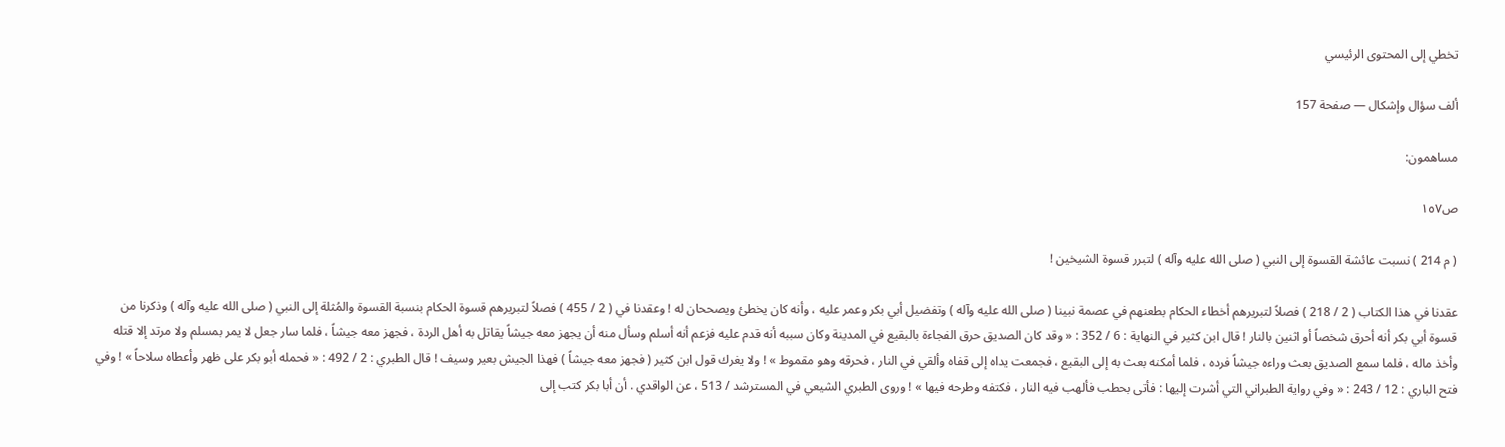تخطي إلى المحتوى الرئيسي

ألف سؤال وإشكال — صفحة 157

مساهمون:

ص١٥٧

( م 214 ) نسبت عائشة القسوة إلى النبي ( صلى الله عليه وآله ) لتبرر قسوة الشيخين !

عقدنا في هذا الكتاب ( 2 / 218 ) فصلاً لتبريرهم أخطاء الحكام بطعنهم في عصمة نبينا ( صلى الله عليه وآله ) وتفضيل أبي بكر وعمر عليه ، وأنه كان يخطئ ويصححان له ! وعقدنا في ( 2 / 455 ) فصلاً لتبريرهم قسوة الحكام بنسبة القسوة والمُثلة إلى النبي ( صلى الله عليه وآله ) وذكرنا من قسوة أبي بكر أنه أحرق شخصاً أو اثنين بالنار ! قال ابن كثير في النهاية : 6 / 352 : « وقد كان الصديق حرق الفجاءة بالبقيع في المدينة وكان سببه أنه قدم عليه فزعم أنه أسلم وسأل منه أن يجهز معه جيشاً يقاتل به أهل الردة ، فجهز معه جيشاً ، فلما سار جعل لا يمر بمسلم ولا مرتد إلا قتله وأخذ ماله ، فلما سمع الصديق بعث وراءه جيشاً فرده ، فلما أمكنه بعث به إلى البقيع ، فجمعت يداه إلى قفاه وألقي في النار ، فحرقه وهو مقموط » ! ولا يغرك قول ابن كثير ( فجهز معه جيشاً ) فهذا الجيش بعير وسيف ! قال الطبري : 2 / 492 : « فحمله أبو بكر على ظهر وأعطاه سلاحاً » ! وفي فتح الباري : 12 / 243 : « وفي رواية الطبراني التي أشرت إليها : فأتى بحطب فألهب فيه النار ، فكتفه وطرحه فيها » ! وروى الطبري الشيعي في المسترشد / 513 ، عن الواقدي . أن أبا بكر كتب إلى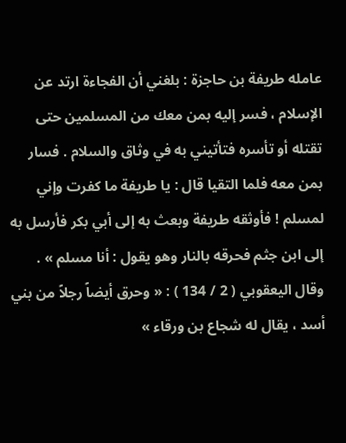عامله طريفة بن حاجزة : بلغني أن الفجاءة ارتد عن الإسلام ، فسر إليه بمن معك من المسلمين حتى تقتله أو تأسره فتأتيني به في وثاق والسلام . فسار بمن معه فلما التقيا قال : يا طريفة ما كفرت وإني لمسلم ! فأوثقه طريفة وبعث به إلى أبي بكر فأرسل به إلى ابن جثم فحرقه بالنار وهو يقول : أنا مسلم » . وقال اليعقوبي ( 2 / 134 ) : « وحرق أيضاً رجلاً من بني أسد ، يقال له شجاع بن ورقاء »